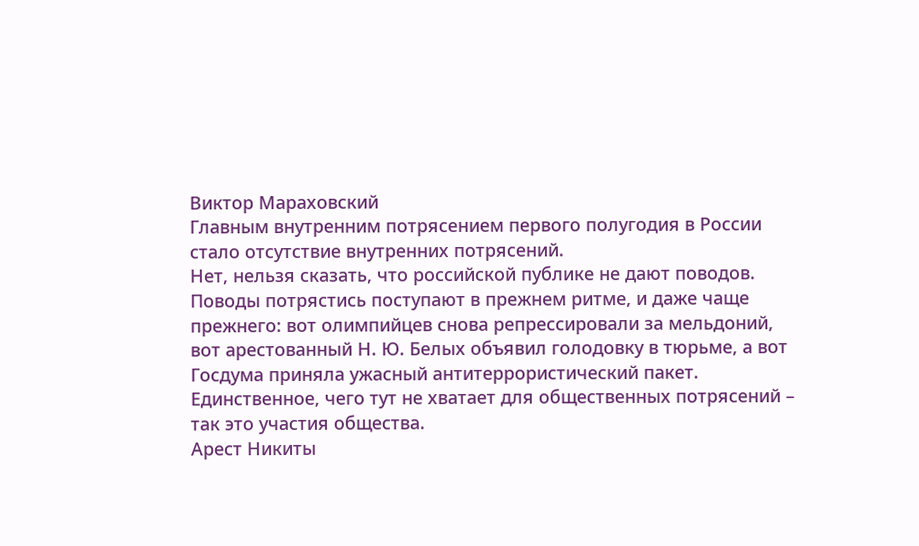Виктор Мараховский
Главным внутренним потрясением первого полугодия в России стало отсутствие внутренних потрясений.
Нет, нельзя сказать, что российской публике не дают поводов. Поводы потрястись поступают в прежнем ритме, и даже чаще прежнего: вот олимпийцев снова репрессировали за мельдоний, вот арестованный Н. Ю. Белых объявил голодовку в тюрьме, а вот Госдума приняла ужасный антитеррористический пакет.
Единственное, чего тут не хватает для общественных потрясений – так это участия общества.
Арест Никиты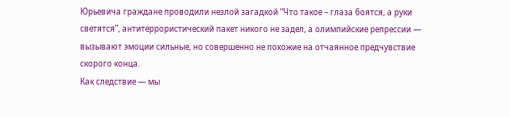Юрьевича граждане проводили незлой загадкой “Что такое – глаза боятся, а руки светятся”, антитеррористический пакет никого не задел, а олимпийские репрессии — вызывают эмоции сильные, но совершенно не похожие на отчаянное предчувствие скорого конца.
Как следствие — мы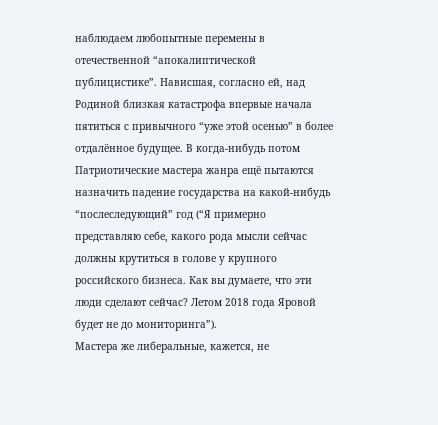наблюдаем любопытные перемены в отечественной “апокалиптической публицистике”. Нависшая, согласно ей, над Родиной близкая катастрофа впервые начала пятиться с привычного “уже этой осенью” в более отдалённое будущее. В когда-нибудь потом
Патриотические мастера жанра ещё пытаются назначить падение государства на какой-нибудь “послеследующий” год (“Я примерно представляю себе, какого рода мысли сейчас должны крутиться в голове у крупного российского бизнеса. Как вы думаете, что эти люди сделают сейчас? Летом 2018 года Яровой будет не до мониторинга”).
Мастера же либеральные, кажется, не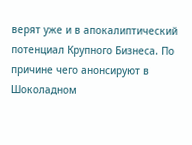верят уже и в апокалиптический потенциал Крупного Бизнеса. По причине чего анонсируют в Шоколадном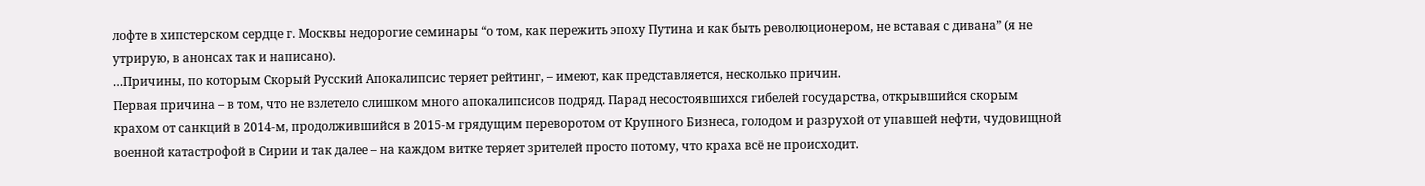лофте в хипстерском сердце г. Москвы недорогие семинары “о том, как пережить эпоху Путина и как быть революционером, не вставая с дивана” (я не утрирую, в анонсах так и написано).
…Причины, по которым Скорый Русский Апокалипсис теряет рейтинг, – имеют, как представляется, несколько причин.
Первая причина – в том, что не взлетело слишком много апокалипсисов подряд. Парад несостоявшихся гибелей государства, открывшийся скорым крахом от санкций в 2014-м, продолжившийся в 2015-м грядущим переворотом от Крупного Бизнеса, голодом и разрухой от упавшей нефти, чудовищной военной катастрофой в Сирии и так далее – на каждом витке теряет зрителей просто потому, что краха всё не происходит.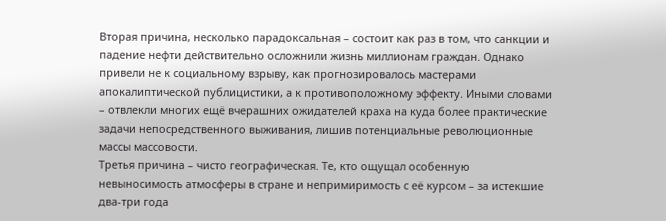Вторая причина, несколько парадоксальная – состоит как раз в том, что санкции и падение нефти действительно осложнили жизнь миллионам граждан. Однако привели не к социальному взрыву, как прогнозировалось мастерами апокалиптической публицистики, а к противоположному эффекту. Иными словами – отвлекли многих ещё вчерашних ожидателей краха на куда более практические задачи непосредственного выживания, лишив потенциальные революционные массы массовости.
Третья причина – чисто географическая. Те, кто ощущал особенную невыносимость атмосферы в стране и непримиримость с её курсом – за истекшие два-три года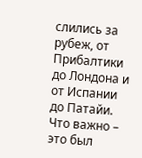слились за рубеж, от Прибалтики до Лондона и от Испании до Патайи.
Что важно – это был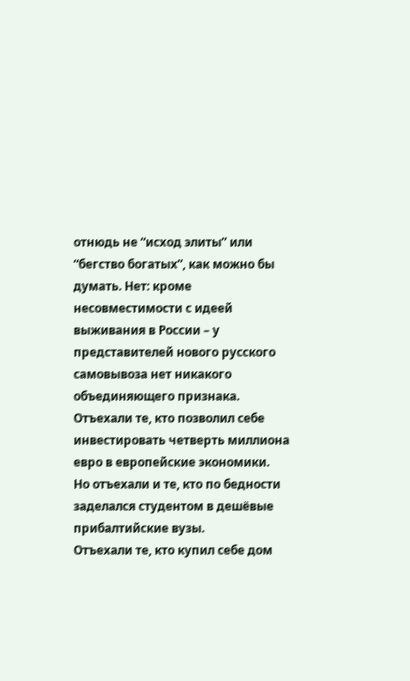отнюдь не “исход элиты” или “бегство богатых”, как можно бы думать. Нет: кроме несовместимости с идеей выживания в России – у представителей нового русского самовывоза нет никакого объединяющего признака.
Отъехали те, кто позволил себе инвестировать четверть миллиона евро в европейские экономики.
Но отъехали и те, кто по бедности заделался студентом в дешёвые прибалтийские вузы.
Отъехали те, кто купил себе дом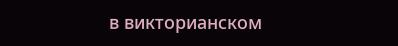в викторианском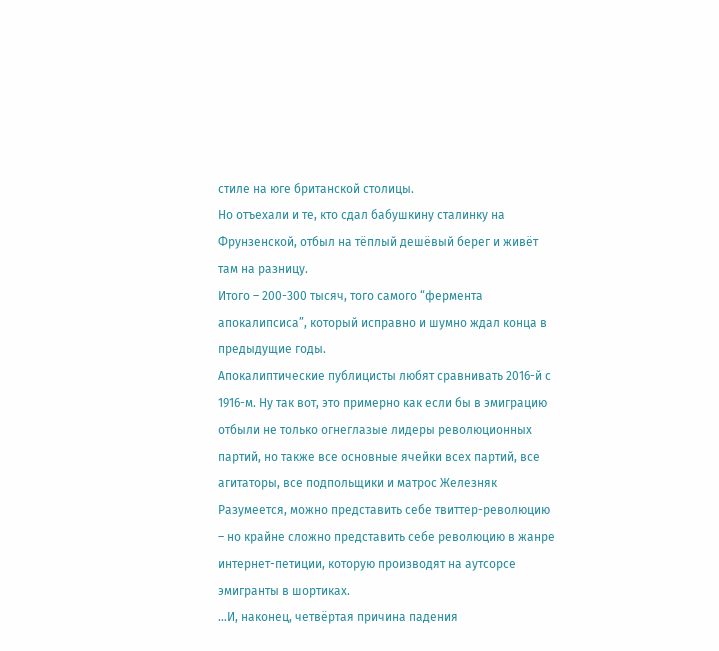стиле на юге британской столицы.
Но отъехали и те, кто сдал бабушкину сталинку на Фрунзенской, отбыл на тёплый дешёвый берег и живёт там на разницу.
Итого – 200-300 тысяч, того самого “фермента апокалипсиса”, который исправно и шумно ждал конца в предыдущие годы.
Апокалиптические публицисты любят сравнивать 2016-й с 1916-м. Ну так вот, это примерно как если бы в эмиграцию отбыли не только огнеглазые лидеры революционных партий, но также все основные ячейки всех партий, все агитаторы, все подпольщики и матрос Железняк
Разумеется, можно представить себе твиттер-революцию – но крайне сложно представить себе революцию в жанре интернет-петиции, которую производят на аутсорсе эмигранты в шортиках.
…И, наконец, четвёртая причина падения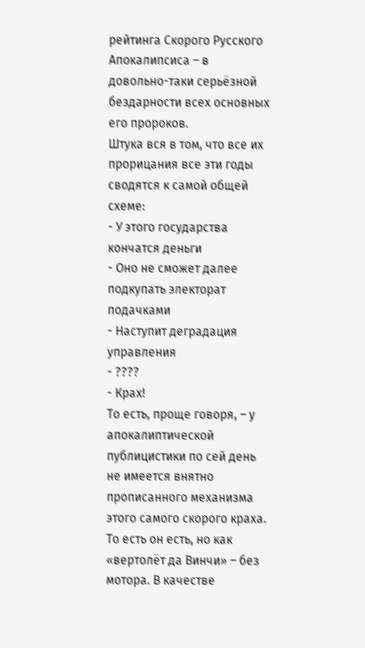рейтинга Скорого Русского Апокалипсиса – в довольно-таки серьёзной бездарности всех основных его пророков.
Штука вся в том, что все их прорицания все эти годы сводятся к самой общей схеме:
- У этого государства кончатся деньги
- Оно не сможет далее подкупать электорат подачками
- Наступит деградация управления
- ????
- Крах!
То есть, проще говоря, – у апокалиптической публицистики по сей день не имеется внятно прописанного механизма этого самого скорого краха. То есть он есть, но как «вертолёт да Винчи» – без мотора. В качестве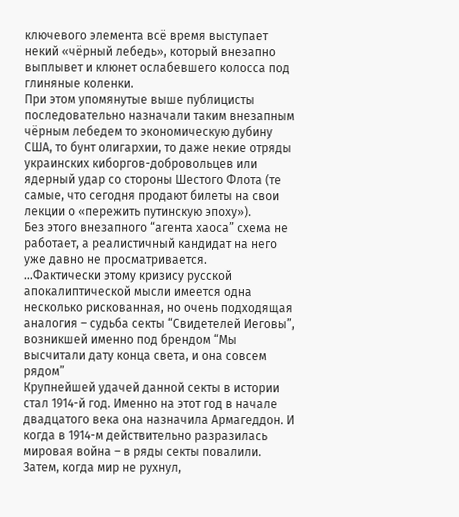ключевого элемента всё время выступает некий «чёрный лебедь», который внезапно выплывет и клюнет ослабевшего колосса под глиняные коленки.
При этом упомянутые выше публицисты последовательно назначали таким внезапным чёрным лебедем то экономическую дубину США, то бунт олигархии, то даже некие отряды украинских киборгов-добровольцев или ядерный удар со стороны Шестого Флота (те самые, что сегодня продают билеты на свои лекции о «пережить путинскую эпоху»).
Без этого внезапного “агента хаоса” схема не работает, а реалистичный кандидат на него уже давно не просматривается.
…Фактически этому кризису русской апокалиптической мысли имеется одна несколько рискованная, но очень подходящая аналогия – судьба секты “Свидетелей Иеговы”, возникшей именно под брендом “Мы высчитали дату конца света, и она совсем рядом”
Крупнейшей удачей данной секты в истории стал 1914-й год. Именно на этот год в начале двадцатого века она назначила Армагеддон. И когда в 1914-м действительно разразилась мировая война – в ряды секты повалили. Затем, когда мир не рухнул,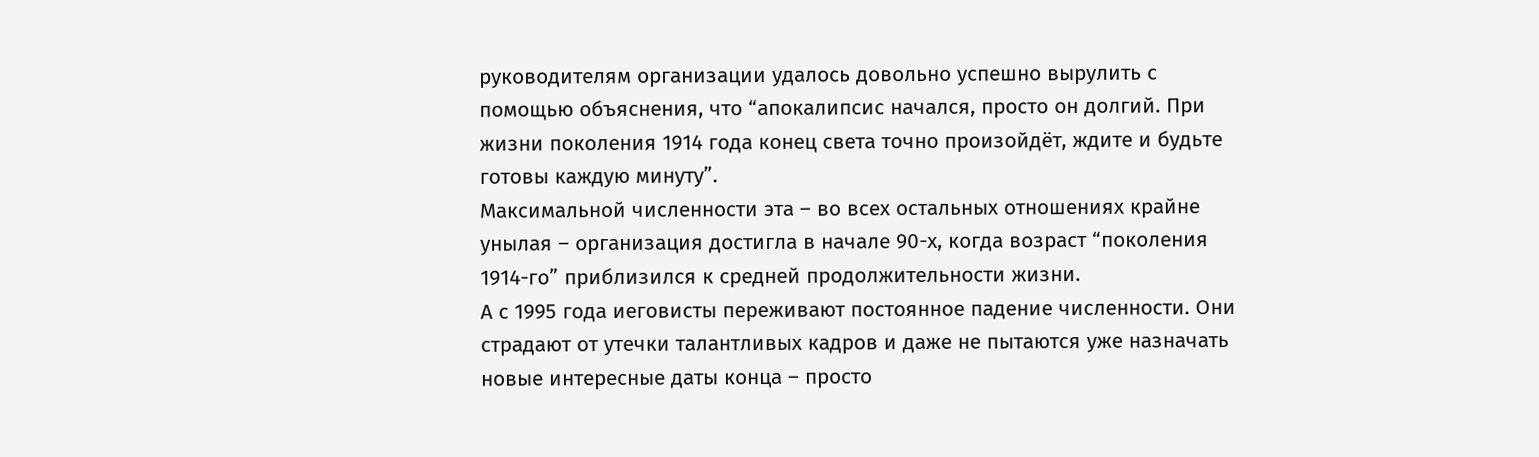руководителям организации удалось довольно успешно вырулить с помощью объяснения, что “апокалипсис начался, просто он долгий. При жизни поколения 1914 года конец света точно произойдёт, ждите и будьте готовы каждую минуту”.
Максимальной численности эта – во всех остальных отношениях крайне унылая – организация достигла в начале 90-х, когда возраст “поколения 1914-го” приблизился к средней продолжительности жизни.
А с 1995 года иеговисты переживают постоянное падение численности. Они страдают от утечки талантливых кадров и даже не пытаются уже назначать новые интересные даты конца – просто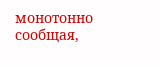монотонно сообщая,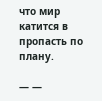что мир катится в пропасть по плану.

— —